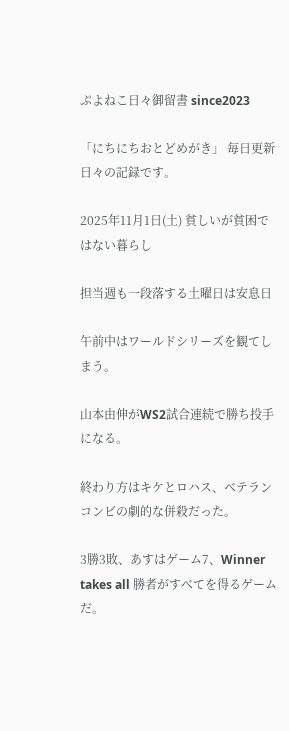ぷよねこ日々御留書 since2023

「にちにちおとどめがき」 毎日更新 日々の記録です。

2025年11月1日(土) 貧しいが貧困ではない暮らし

担当週も一段落する土曜日は安息日

午前中はワールドシリーズを観てしまう。

山本由伸がWS2試合連続で勝ち投手になる。

終わり方はキケとロハス、ベテランコンビの劇的な併殺だった。

3勝3敗、あすはゲーム7、Winner takes all 勝者がすべてを得るゲームだ。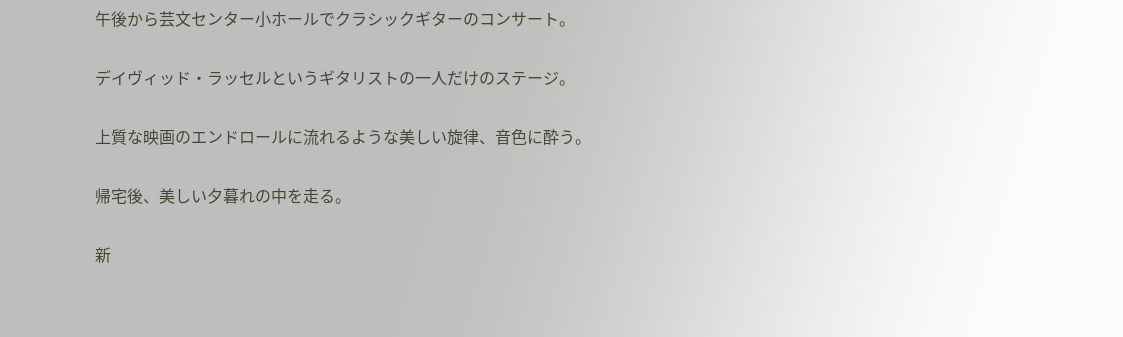午後から芸文センター小ホールでクラシックギターのコンサート。

デイヴィッド・ラッセルというギタリストの一人だけのステージ。

上質な映画のエンドロールに流れるような美しい旋律、音色に酔う。

帰宅後、美しい夕暮れの中を走る。

新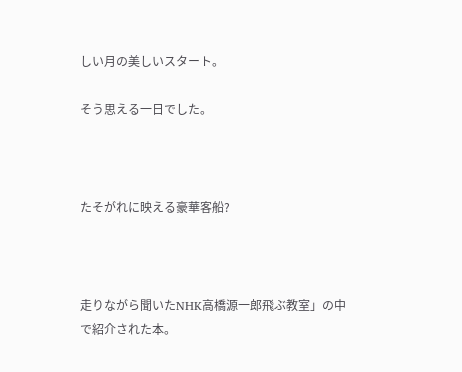しい月の美しいスタート。

そう思える一日でした。



たそがれに映える豪華客船?



走りながら聞いたNHK高橋源一郎飛ぶ教室」の中で紹介された本。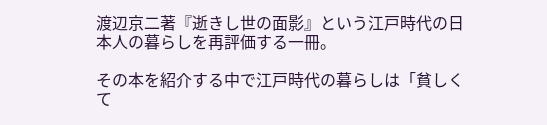渡辺京二著『逝きし世の面影』という江戸時代の日本人の暮らしを再評価する一冊。

その本を紹介する中で江戸時代の暮らしは「貧しくて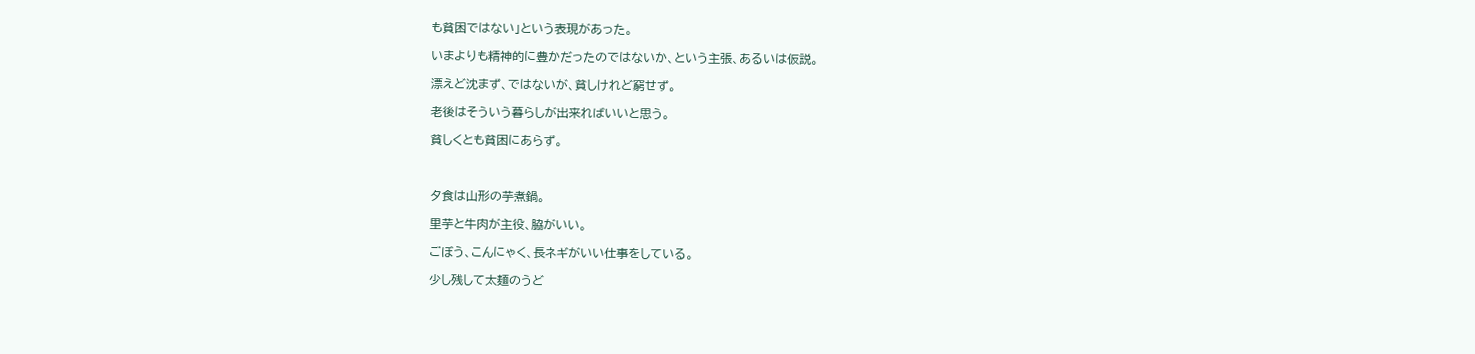も貧困ではない」という表現があった。

いまよりも精神的に豊かだったのではないか、という主張、あるいは仮説。

漂えど沈まず、ではないが、貧しけれど窮せず。

老後はそういう暮らしが出来ればいいと思う。

貧しくとも貧困にあらず。



夕食は山形の芋煮鍋。

里芋と牛肉が主役、脇がいい。

ごぼう、こんにゃく、長ネギがいい仕事をしている。

少し残して太麺のうど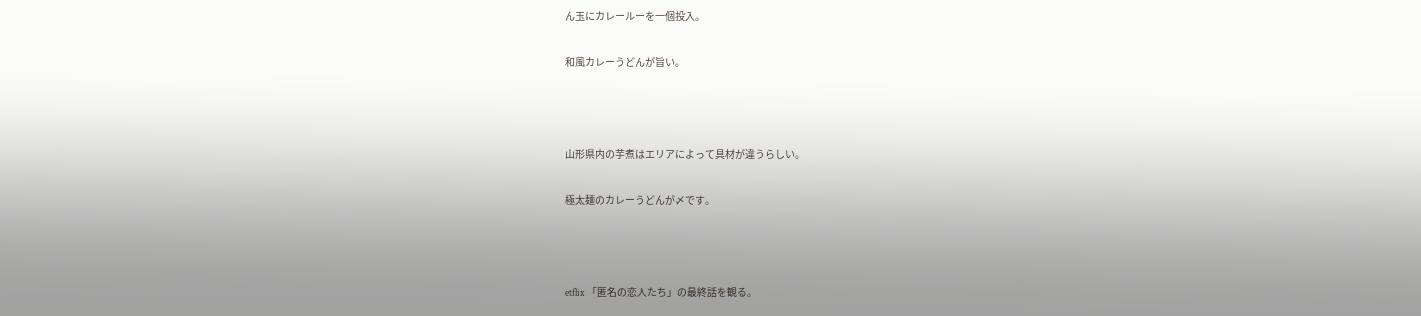ん玉にカレールーを一個投入。

和風カレーうどんが旨い。



山形県内の芋煮はエリアによって具材が違うらしい。

極太麺のカレーうどんが〆です。



etflix 「匿名の恋人たち」の最終話を観る。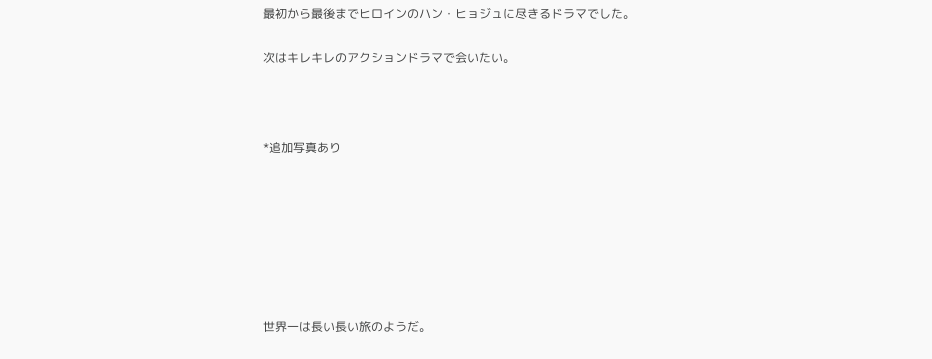最初から最後までヒロインのハン・ヒョジュに尽きるドラマでした。

次はキレキレのアクションドラマで会いたい。



*追加写真あり







世界一は長い長い旅のようだ。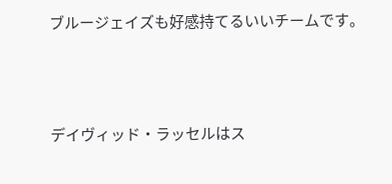ブルージェイズも好感持てるいいチームです。



デイヴィッド・ラッセルはス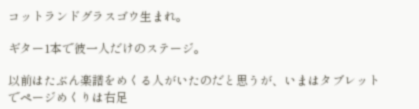コットランドグラスゴウ生まれ。

ギター1本で彼一人だけのステージ。

以前はたぶん楽譜をめくる人がいたのだと思うが、いまはタブレットでページめくりは右足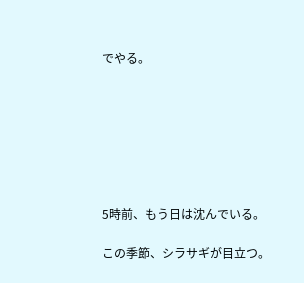でやる。







5時前、もう日は沈んでいる。

この季節、シラサギが目立つ。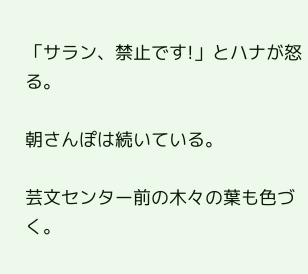「サラン、禁止です!」とハナが怒る。

朝さんぽは続いている。

芸文センター前の木々の葉も色づく。